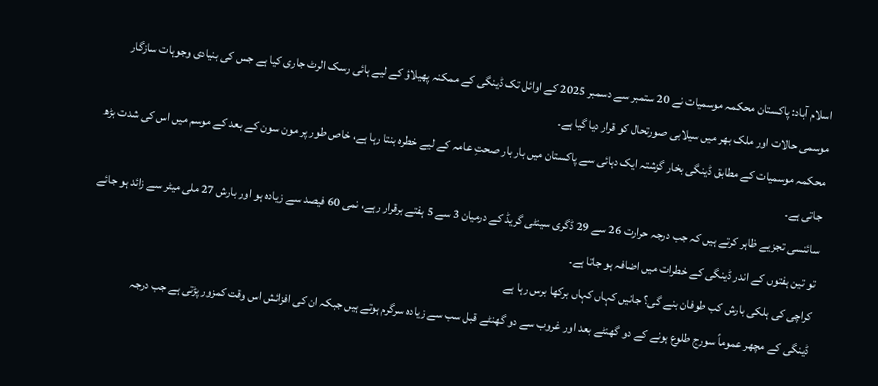اسلام آباد: پاکستان محکمہ موسمیات نے 20 ستمبر سے دسمبر 2025 کے اوائل تک ڈینگی کے ممکنہ پھیلاؤ کے لیے ہائی رسک الرٹ جاری کیا ہے جس کی بنیادی وجوہات سازگار موسمی حالات اور ملک بھر میں سیلابی صورتحال کو قرار دیا گیا ہے۔
محکمہ موسمیات کے مطابق ڈینگی بخار گزشتہ ایک دہائی سے پاکستان میں بار بار صحتِ عامہ کے لیے خطرہ بنتا رہا ہے، خاص طور پر مون سون کے بعد کے موسم میں اس کی شدت بڑھ جاتی ہے۔
سائنسی تجزیے ظاہر کرتے ہیں کہ جب درجہ حرارت 26 سے 29 ڈگری سینٹی گریڈ کے درمیان 3 سے 5 ہفتے برقرار رہے، نمی 60 فیصد سے زیادہ ہو اور بارش 27 ملی میٹر سے زائد ہو جائے تو تین ہفتوں کے اندر ڈینگی کے خطرات میں اضافہ ہو جاتا ہے۔
کراچی کی ہلکی بارش کب طوفان بنے گی؟ جانیں کہاں کہاں برکھا برس رہا ہے
ڈینگی کے مچھر عموماً سورج طلوع ہونے کے دو گھنٹے بعد اور غروب سے دو گھنٹے قبل سب سے زیادہ سرگرم ہوتے ہیں جبکہ ان کی افزائش اس وقت کمزور پڑتی ہے جب درجہ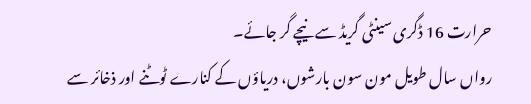حرارت 16 ڈگری سینٹی گریڈ سے نیچے گر جائے۔
رواں سال طویل مون سون بارشوں، دریاؤں کے کنارے ٹوٹنے اور ذخائر سے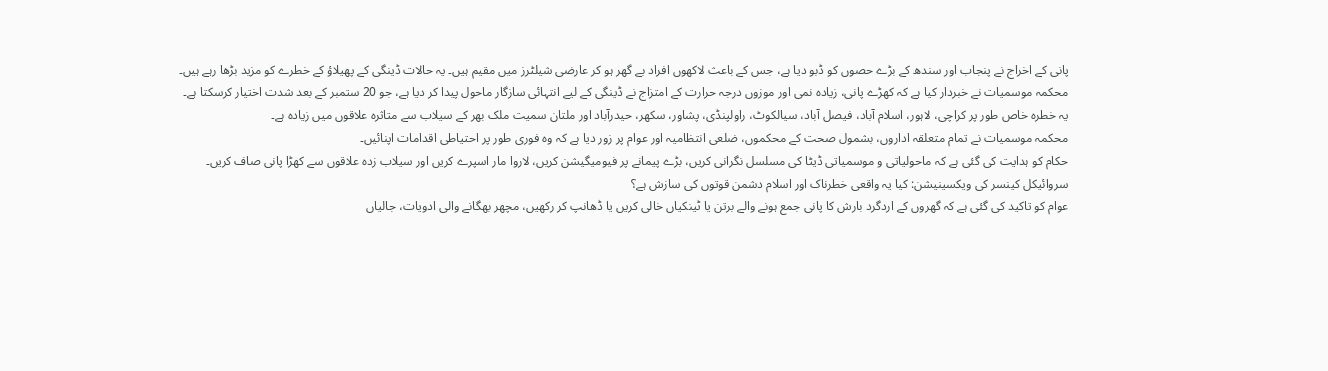پانی کے اخراج نے پنجاب اور سندھ کے بڑے حصوں کو ڈبو دیا ہے، جس کے باعث لاکھوں افراد بے گھر ہو کر عارضی شیلٹرز میں مقیم ہیں۔ یہ حالات ڈینگی کے پھیلاؤ کے خطرے کو مزید بڑھا رہے ہیں۔
محکمہ موسمیات نے خبردار کیا ہے کہ کھڑے پانی، زیادہ نمی اور موزوں درجہ حرارت کے امتزاج نے ڈینگی کے لیے انتہائی سازگار ماحول پیدا کر دیا ہے، جو 20 ستمبر کے بعد شدت اختیار کرسکتا ہے۔
یہ خطرہ خاص طور پر کراچی، لاہور، اسلام آباد، فیصل آباد، سیالکوٹ، راولپنڈی، پشاور، سکھر، حیدرآباد اور ملتان سمیت ملک بھر کے سیلاب سے متاثرہ علاقوں میں زیادہ ہے۔
محکمہ موسمیات نے تمام متعلقہ اداروں، بشمول صحت کے محکموں، ضلعی انتظامیہ اور عوام پر زور دیا ہے کہ وہ فوری طور پر احتیاطی اقدامات اپنائیں۔
حکام کو ہدایت کی گئی ہے کہ ماحولیاتی و موسمیاتی ڈیٹا کی مسلسل نگرانی کریں، بڑے پیمانے پر فیومیگیشن کریں، لاروا مار اسپرے کریں اور سیلاب زدہ علاقوں سے کھڑا پانی صاف کریں۔
سروائیکل کینسر کی ویکسینیشن: کیا یہ واقعی خطرناک اور اسلام دشمن قوتوں کی سازش ہے؟
عوام کو تاکید کی گئی ہے کہ گھروں کے اردگرد بارش کا پانی جمع ہونے والے برتن یا ٹینکیاں خالی کریں یا ڈھانپ کر رکھیں، مچھر بھگانے والی ادویات، جالیاں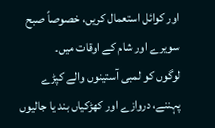اور کوائل استعمال کریں، خصوصاً صبح سویرے اور شام کے اوقات میں۔
لوگوں کو لمبی آستینوں والے کپڑے پہننے، دروازے اور کھڑکیاں بند یا جالیوں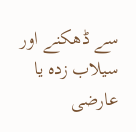سے ڈھکنے اور سیلاب زدہ یا عارضی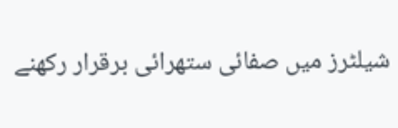شیلٹرز میں صفائی ستھرائی برقرار رکھنے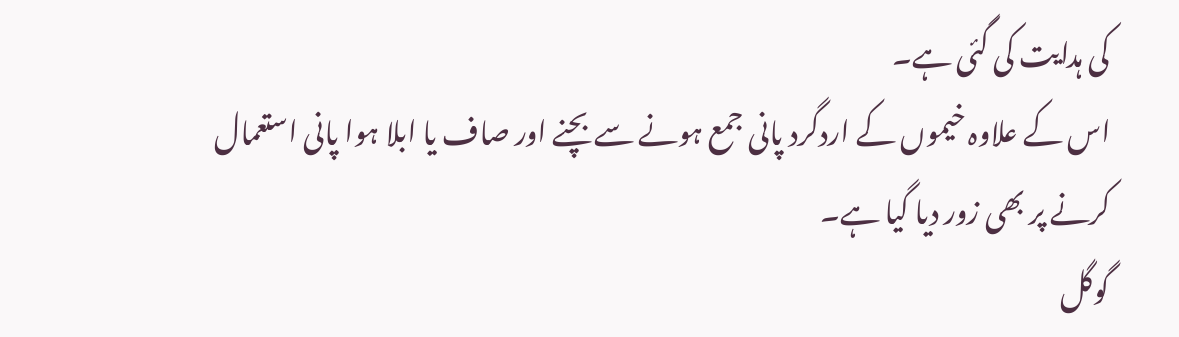کی ہدایت کی گئی ہے۔
اس کے علاوہ خیموں کے اردگرد پانی جمع ہونے سے بچنے اور صاف یا ابلا ہوا پانی استعمال کرنے پر بھی زور دیا گیا ہے۔
گوگل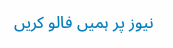نیوز پر ہمیں فالو کریں